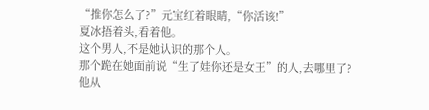“推你怎么了?”元宝红着眼睛,“你活该!”
夏冰捂着头,看着他。
这个男人,不是她认识的那个人。
那个跪在她面前说“生了娃你还是女王”的人,去哪里了?
他从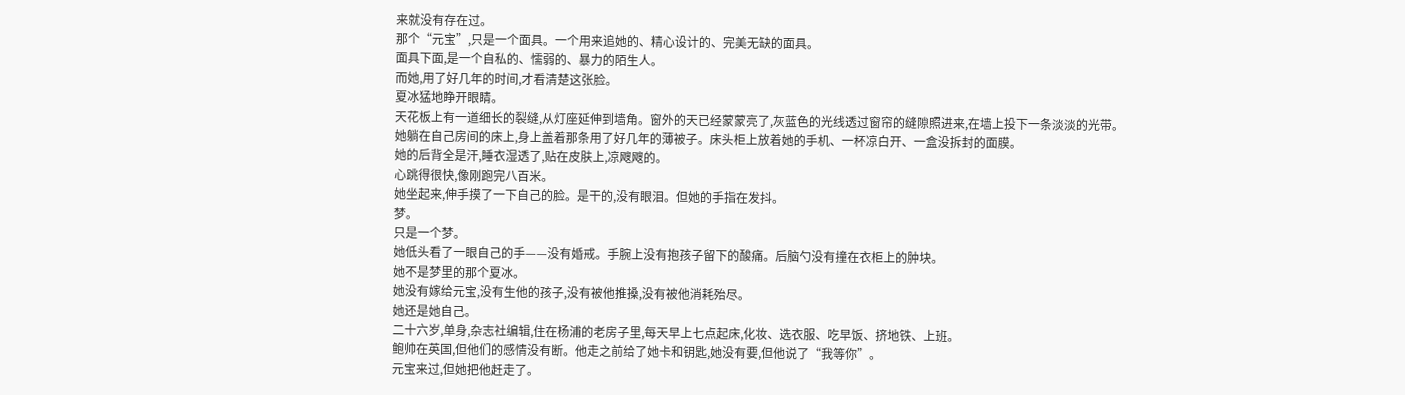来就没有存在过。
那个“元宝”,只是一个面具。一个用来追她的、精心设计的、完美无缺的面具。
面具下面,是一个自私的、懦弱的、暴力的陌生人。
而她,用了好几年的时间,才看清楚这张脸。
夏冰猛地睁开眼睛。
天花板上有一道细长的裂缝,从灯座延伸到墙角。窗外的天已经蒙蒙亮了,灰蓝色的光线透过窗帘的缝隙照进来,在墙上投下一条淡淡的光带。
她躺在自己房间的床上,身上盖着那条用了好几年的薄被子。床头柜上放着她的手机、一杯凉白开、一盒没拆封的面膜。
她的后背全是汗,睡衣湿透了,贴在皮肤上,凉飕飕的。
心跳得很快,像刚跑完八百米。
她坐起来,伸手摸了一下自己的脸。是干的,没有眼泪。但她的手指在发抖。
梦。
只是一个梦。
她低头看了一眼自己的手——没有婚戒。手腕上没有抱孩子留下的酸痛。后脑勺没有撞在衣柜上的肿块。
她不是梦里的那个夏冰。
她没有嫁给元宝,没有生他的孩子,没有被他推搡,没有被他消耗殆尽。
她还是她自己。
二十六岁,单身,杂志社编辑,住在杨浦的老房子里,每天早上七点起床,化妆、选衣服、吃早饭、挤地铁、上班。
鲍帅在英国,但他们的感情没有断。他走之前给了她卡和钥匙,她没有要,但他说了“我等你”。
元宝来过,但她把他赶走了。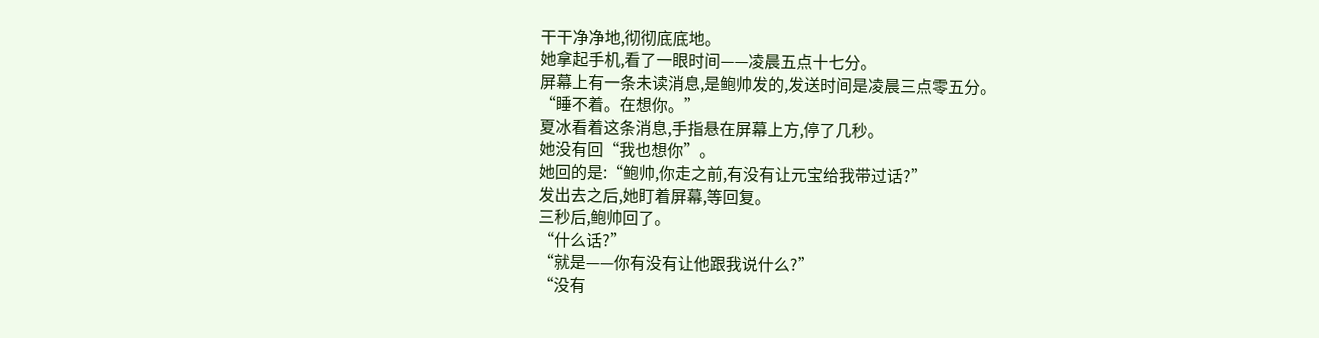干干净净地,彻彻底底地。
她拿起手机,看了一眼时间——凌晨五点十七分。
屏幕上有一条未读消息,是鲍帅发的,发送时间是凌晨三点零五分。
“睡不着。在想你。”
夏冰看着这条消息,手指悬在屏幕上方,停了几秒。
她没有回“我也想你”。
她回的是:“鲍帅,你走之前,有没有让元宝给我带过话?”
发出去之后,她盯着屏幕,等回复。
三秒后,鲍帅回了。
“什么话?”
“就是——你有没有让他跟我说什么?”
“没有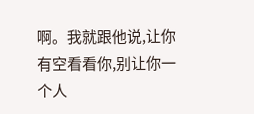啊。我就跟他说,让你有空看看你,别让你一个人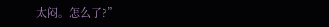太闷。怎么了?”